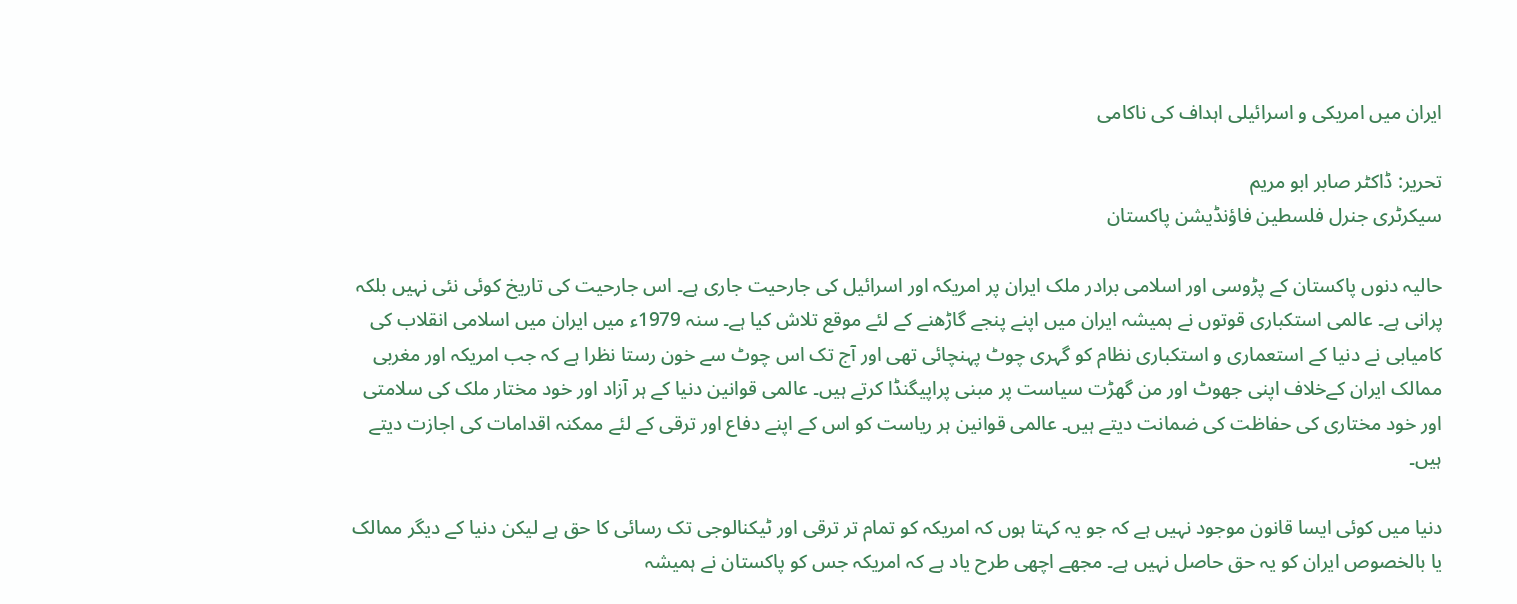ایران میں امریکی و اسرائیلی اہداف کی ناکامی

تحریر: ڈاکٹر صابر ابو مریم
سیکرٹری جنرل فلسطین فاؤنڈیشن پاکستان

حالیہ دنوں پاکستان کے پڑوسی اور اسلامی برادر ملک ایران پر امریکہ اور اسرائیل کی جارحیت جاری ہے۔ اس جارحیت کی تاریخ کوئی نئی نہیں بلکہ پرانی ہے۔ عالمی استکباری قوتوں نے ہمیشہ ایران میں اپنے پنجے گاڑھنے کے لئے موقع تلاش کیا ہے۔ سنہ 1979ء میں ایران میں اسلامی انقلاب کی کامیابی نے دنیا کے استعماری و استکباری نظام کو گہری چوٹ پہنچائی تھی اور آج تک اس چوٹ سے خون رستا نظرا ہے کہ جب امریکہ اور مغربی ممالک ایران کےخلاف اپنی جھوٹ اور من گھڑت سیاست پر مبنی پراپیگنڈا کرتے ہیں۔ عالمی قوانین دنیا کے ہر آزاد اور خود مختار ملک کی سلامتی اور خود مختاری کی حفاظت کی ضمانت دیتے ہیں۔ عالمی قوانین ہر ریاست کو اس کے اپنے دفاع اور ترقی کے لئے ممکنہ اقدامات کی اجازت دیتے ہیں۔

دنیا میں کوئی ایسا قانون موجود نہیں ہے کہ جو یہ کہتا ہوں کہ امریکہ کو تمام تر ترقی اور ٹیکنالوجی تک رسائی کا حق ہے لیکن دنیا کے دیگر ممالک یا بالخصوص ایران کو یہ حق حاصل نہیں ہے۔ مجھے اچھی طرح یاد ہے کہ امریکہ جس کو پاکستان نے ہمیشہ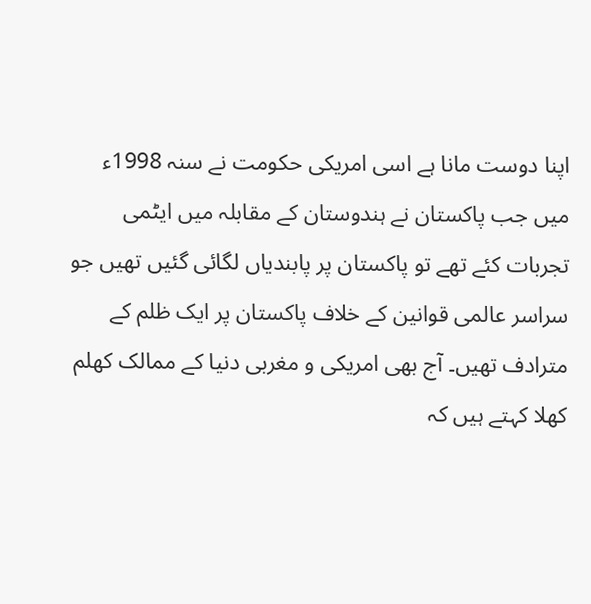اپنا دوست مانا ہے اسی امریکی حکومت نے سنہ 1998ء میں جب پاکستان نے ہندوستان کے مقابلہ میں ایٹمی تجربات کئے تھے تو پاکستان پر پابندیاں لگائی گئیں تھیں جو سراسر عالمی قوانین کے خلاف پاکستان پر ایک ظلم کے مترادف تھیں۔ آج بھی امریکی و مغربی دنیا کے ممالک کھلم کھلا کہتے ہیں کہ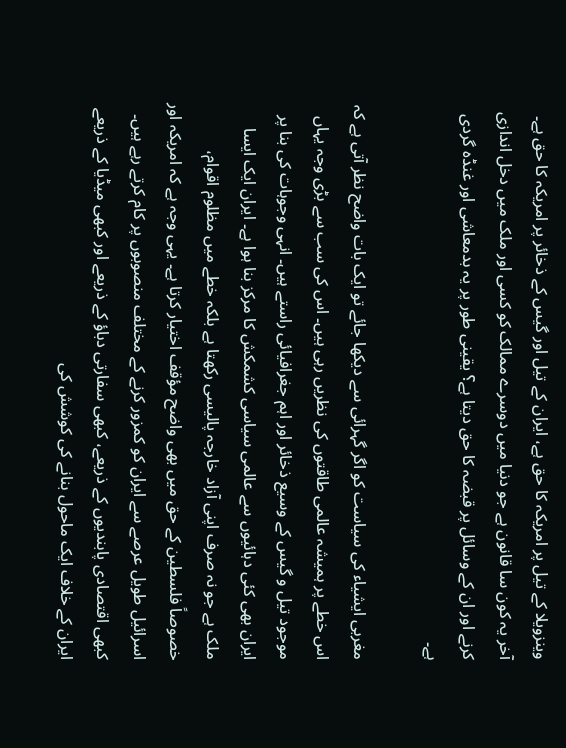وینزویلا کے تیل پر امریکہ کا حق ہے، ایران کے تیل اور گیس کے ذخائر پر امریکہ کا حق ہے۔ آخر یہ کون سا قانون ہے جو دنیا میں دوسرے ممالک کو کسی اور ملک میں دخل اندازی کرنے اور ان کے وسائل پر قبضہ کا حق دیتا ہے؟ یقینی طور پر یہ بدمعاشی اور غنڈہ گردی ہے۔

مغربی ایشیاء کی سیاست کو اگر گہرائی سے دیکھا جائے تو ایک بات واضح نظر آتی ہے کہ اس خطے پر ہمیشہ عالمی طاقتوں کی نظریں رہی ہیں۔ اس کی سب سے بڑی وجہ یہاں موجود تیل و گیس کے وسیع ذخائر اور اہم جغرافیائی راستے ہیں۔ انہی وجوہات کی بنا پر ایران بھی کئی دہائیوں سے عالمی سیاسی کشمکش کا مرکز بنا ہوا ہے۔ ایران ایک ایسا ملک ہے جو نہ صرف اپنی آزاد خارجہ پالیسی رکھتا ہے بلکہ خطے میں مظلوم اقوام، خصوصاً فلسطین کے حق میں بھی واضح مؤقف اختیار کرتا ہے۔ یہی وجہ ہے کہ امریکہ اور اسرائیل طویل عرصے سے ایران کو کمزور کرنے کے مختلف منصوبوں پر کام کرتے رہے ہیں۔ کبھی اقتصادی پابندیوں کے ذریعے، کبھی سفارتی دباؤ کے ذریعے اور کبھی میڈیا کے ذریعے ایران کے خلاف ایک ماحول بنانے کی کوشش کی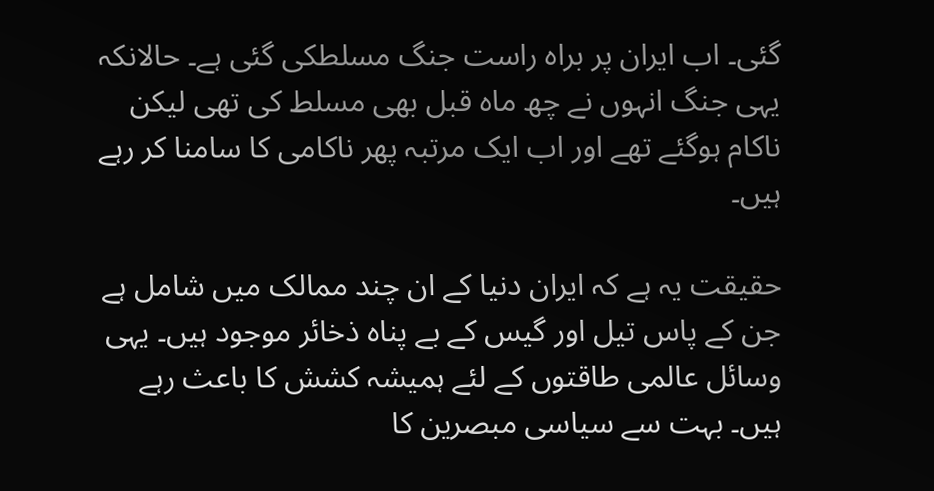گئی۔ اب ایران پر براہ راست جنگ مسلطکی گئی ہے۔ حالانکہ یہی جنگ انہوں نے چھ ماہ قبل بھی مسلط کی تھی لیکن ناکام ہوگئے تھے اور اب ایک مرتبہ پھر ناکامی کا سامنا کر رہے ہیں۔

حقیقت یہ ہے کہ ایران دنیا کے ان چند ممالک میں شامل ہے جن کے پاس تیل اور گیس کے بے پناہ ذخائر موجود ہیں۔ یہی وسائل عالمی طاقتوں کے لئے ہمیشہ کشش کا باعث رہے ہیں۔ بہت سے سیاسی مبصرین کا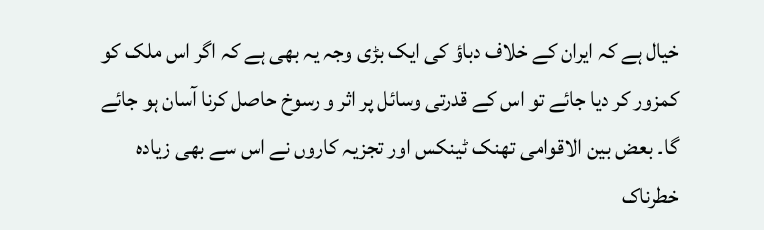خیال ہے کہ ایران کے خلاف دباؤ کی ایک بڑی وجہ یہ بھی ہے کہ اگر اس ملک کو کمزور کر دیا جائے تو اس کے قدرتی وسائل پر اثر و رسوخ حاصل کرنا آسان ہو جائے گا۔ بعض بین الاقوامی تھنک ٹینکس اور تجزیہ کاروں نے اس سے بھی زیادہ خطرناک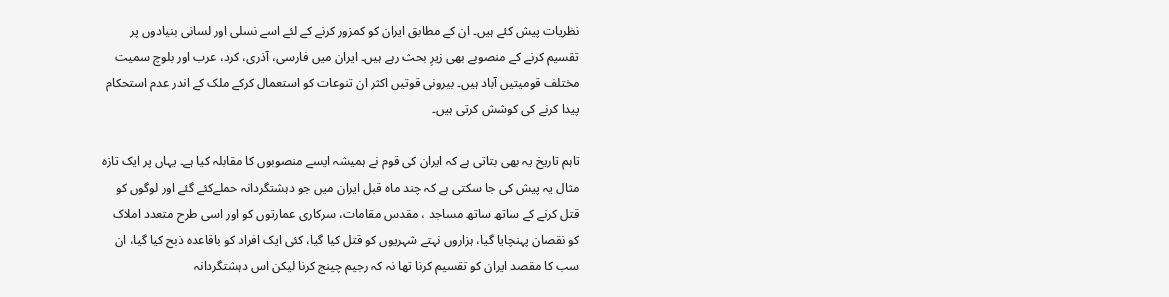نظریات پیش کئے ہیں۔ ان کے مطابق ایران کو کمزور کرنے کے لئے اسے نسلی اور لسانی بنیادوں پر تقسیم کرنے کے منصوبے بھی زیرِ بحث رہے ہیں۔ ایران میں فارسی، آذری، کرد، عرب اور بلوچ سمیت مختلف قومیتیں آباد ہیں۔ بیرونی قوتیں اکثر ان تنوعات کو استعمال کرکے ملک کے اندر عدم استحکام پیدا کرنے کی کوشش کرتی ہیں۔

تاہم تاریخ یہ بھی بتاتی ہے کہ ایران کی قوم نے ہمیشہ ایسے منصوبوں کا مقابلہ کیا ہے۔ یہاں پر ایک تازہ مثال یہ پیش کی جا سکتی ہے کہ چند ماہ قبل ایران میں جو دہشتگردانہ حملےکئے گئے اور لوگوں کو قتل کرنے کے ساتھ ساتھ مساجد ، مقدس مقامات، سرکاری عمارتوں کو اور اسی طرح متعدد املاک کو نقصان پہنچایا گیا، ہزاروں نہتے شہریوں کو قتل کیا گیا، کئی ایک افراد کو باقاعدہ ذبح کیا گیا، ان سب کا مقصد ایران کو تقسیم کرنا تھا نہ کہ رجیم چینج کرنا لیکن اس دہشتگردانہ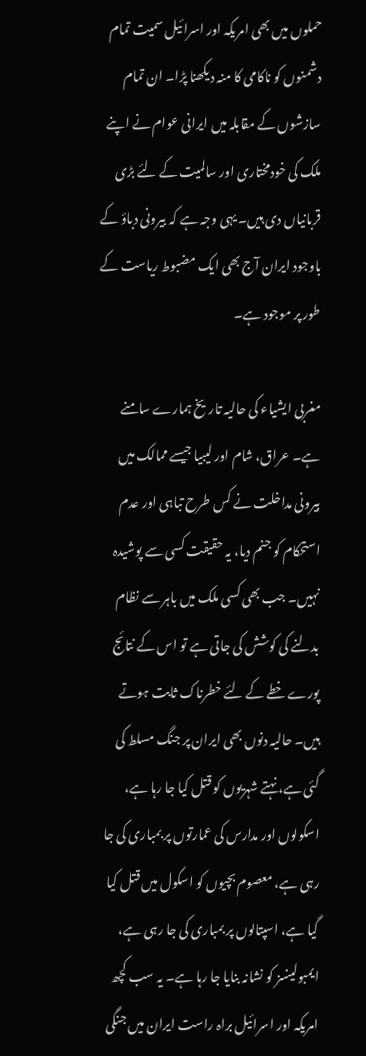حملوں میں بھی امریکہ اور اسرائیل سمیت تمام دشمنوں کو ناکامی کا منہ دیکھنا پڑا۔ ان تمام سازشوں کے مقابلہ میں ایرانی عوام نے اپنے ملک کی خودمختاری اور سالمیت کے لئے بڑی قربانیاں دی ہیں۔ یہی وجہ ہے کہ بیرونی دباؤ کے باوجود ایران آج بھی ایک مضبوط ریاست کے طور پر موجود ہے۔

مغربی ایشیاء کی حالیہ تاریخ ہمارے سامنے ہے۔ عراق، شام اور لیبیا جیسے ممالک میں بیرونی مداخلت نے کس طرح تباہی اور عدم استحکام کو جنم دیا، یہ حقیقت کسی سے پوشیدہ نہیں۔ جب بھی کسی ملک میں باہر سے نظام بدلنے کی کوشش کی جاتی ہے تو اس کے نتائج پورے خطے کے لئے خطرناک ثابت ہوتے ہیں۔ حالیہ دنوں بھی ایران پر جنگ مسلط کی گئی ہے، نہتے شہریوں کو قتل کیا جا رہا ہے، اسکولوں اور مدارس کی عمارتوں پر بمباری کی جا رہی ہے، معصوم بچیوں کو اسکول میں قتل کیا گیا ہے، اسپتالوں پر بمباری کی جا رہی ہے، ایمبولینسز کو نشانہ بنایا جا رہا ہے۔ یہ سب کچھ امریکہ اور اسرائیل براہ راست ایران میں جنگی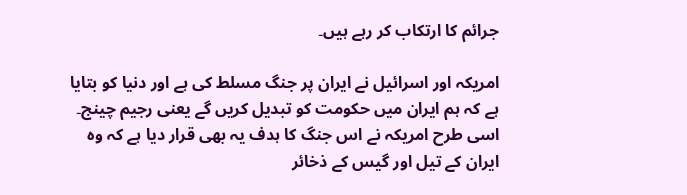جرائم کا ارتکاب کر رہے ہیں۔

امریکہ اور اسرائیل نے ایران پر جنگ مسلط کی ہے اور دنیا کو بتایا ہے کہ ہم ایران میں حکومت کو تبدیل کریں گے یعنی رجیم چینج۔ اسی طرح امریکہ نے اس جنگ کا ہدف یہ بھی قرار دیا ہے کہ وہ ایران کے تیل اور گیس کے ذخائر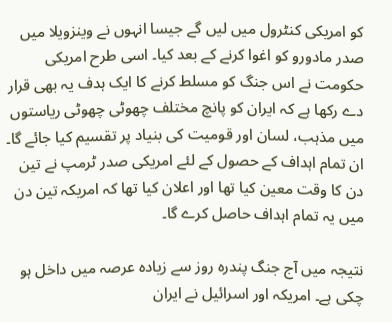کو امریکی کنٹرول میں لیں گے جیسا انہوں نے وینزویلا میں صدر مادورو کو اغوا کرنے کے بعد کیا۔ اسی طرح امریکی حکومت نے اس جنگ کو مسلط کرنے کا ایک ہدف یہ بھی قرار دے رکھا ہے کہ ایران کو پانچ مختلف چھوٹی چھوٹی ریاستوں میں مذہب، لسان اور قومیت کی بنیاد پر تقسیم کیا جائے گا۔ ان تمام اہداف کے حصول کے لئے امریکی صدر ٹرمپ نے تین دن کا وقت معین کیا تھا اور اعلان کیا تھا کہ امریکہ تین دن میں یہ تمام اہداف حاصل کرے گا۔

نتیجہ میں آج جنگ پندرہ روز سے زیادہ عرصہ میں داخل ہو چکی ہے۔ امریکہ اور اسرائیل نے ایران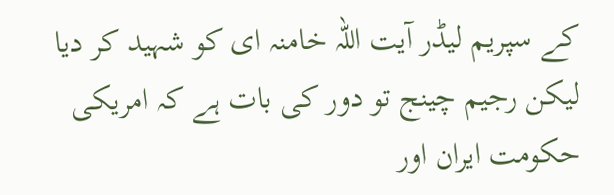کے سپریم لیڈر آیت اللہ خامنہ ای کو شہید کر دیا لیکن رجیم چینج تو دور کی بات ہے کہ امریکی حکومت ایران اور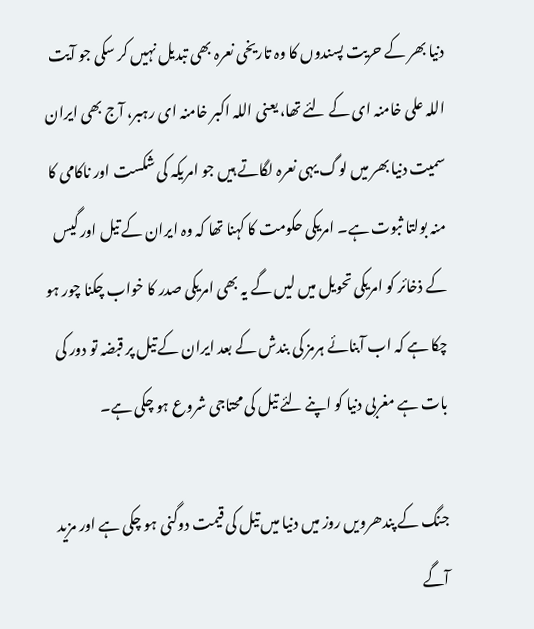دنیا بھر کے حریت پسندوں کا وہ تاریخی نعرہ بھی تبدیل نہیں کر سکی جو آیت اللہ علی خامنہ ای کے لئے تھا، یعنی اللہ اکبر خامنہ ای رہبر، آج بھی ایران سمیت دنیا بھر میں لوگ یہی نعرہ لگاتے ہیں جو امریکہ کی شکست اور ناکامی کا منہ بولتا ثبوت ہے۔ امریکی حکومت کا کہنا تھا کہ وہ ایران کے تیل اور گیس کے ذخائر کو امریکی تحویل میں لیں گے یہ بھی امریکی صدر کا خواب چکنا چور ہو چکا ہے کہ اب آبنائے ہرمز کی بندش کے بعد ایران کے تیل پر قبضہ تو دور کی بات ہے مغربی دنیا کو اپنے لئے تیل کی محتاجی شروع ہو چکی ہے۔

جنگ کے پندھرویں روز میں دنیا میں تیل کی قیمت دوگنی ہو چکی ہے اور مزید آگے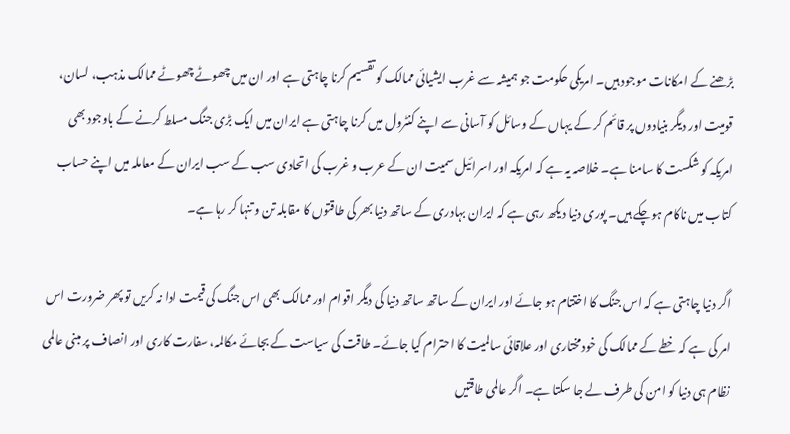بڑھنے کے امکانات موجود ہیں۔ امریکی حکومت جو ہمیشہ سے غرب ایشیائی ممالک کو تقسیم کرنا چاہتی ہے اور ان میں چھوٹے چھوٹے ممالک مذہب، لسان، قومیت اور دیگر بنیادوں پر قائم کر کے یہاں کے وسائل کو آسانی سے اپنے کنٹرول میں کرنا چاہتی ہے ایران میں ایک بڑی جنگ مسلط کرنے کے باوجود بھی امریکہ کو شکست کا سامنا ہے۔ خلاصہ یہ ہے کہ امریکہ اور اسرائیل سمیت ان کے عرب و غرب کی اتحادی سب کے سب ایران کے معاملہ میں اپنے حساب کتاب میں ناکام ہوچکے ہیں۔ پوری دنیا دیکھ رہی ہے کہ ایران بہادری کے ساتھ دنیا بھر کی طاقتوں کا مقابلہ تن و تنہا کر رہا ہے۔

اگر دنیا چاہتی ہے کہ اس جنگ کا اختتام ہو جائے اور ایران کے ساتھ ساتھ دنیا کی دیگر اقوام اور ممالک بھی اس جنگ کی قیمت ادا نہ کریں تو پھر ضرورت اس امر کی ہے کہ خطے کے ممالک کی خودمختاری اور علاقائی سالمیت کا احترام کیا جائے۔ طاقت کی سیاست کے بجائے مکالمہ، سفارت کاری اور انصاف پر مبنی عالمی نظام ہی دنیا کو امن کی طرف لے جا سکتا ہے۔ اگر عالمی طاقتیں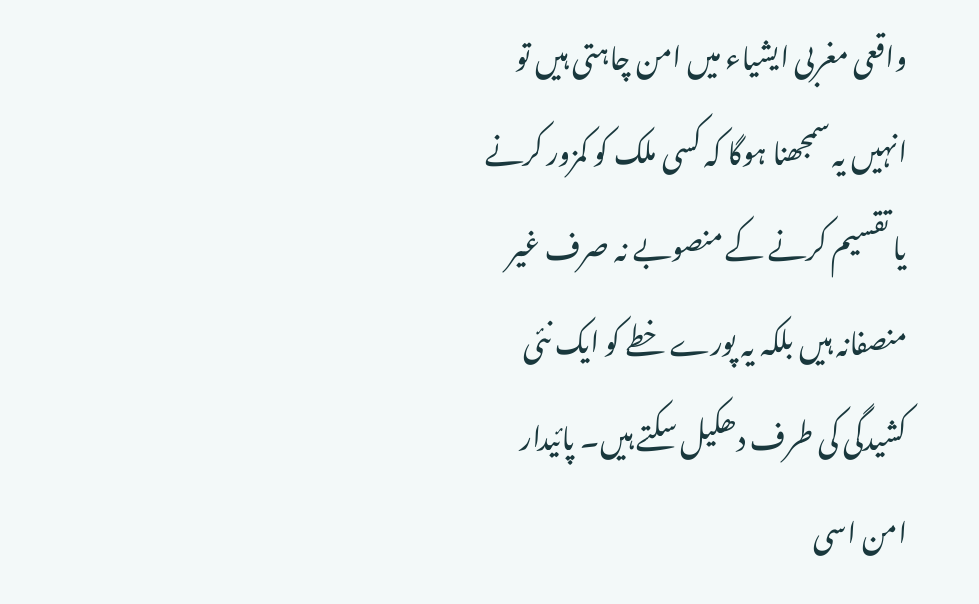واقعی مغربی ایشیاء میں امن چاہتی ہیں تو انہیں یہ سمجھنا ہوگا کہ کسی ملک کو کمزور کرنے یا تقسیم کرنے کے منصوبے نہ صرف غیر منصفانہ ہیں بلکہ یہ پورے خطے کو ایک نئی کشیدگی کی طرف دھکیل سکتے ہیں۔ پائیدار امن اسی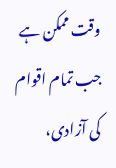وقت ممکن ہے جب تمام اقوام کی آزادی،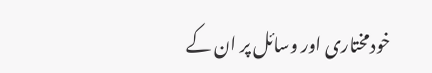خودمختاری اور وسائل پر ان کے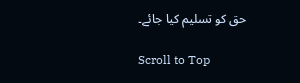حق کو تسلیم کیا جائے۔

Scroll to Top